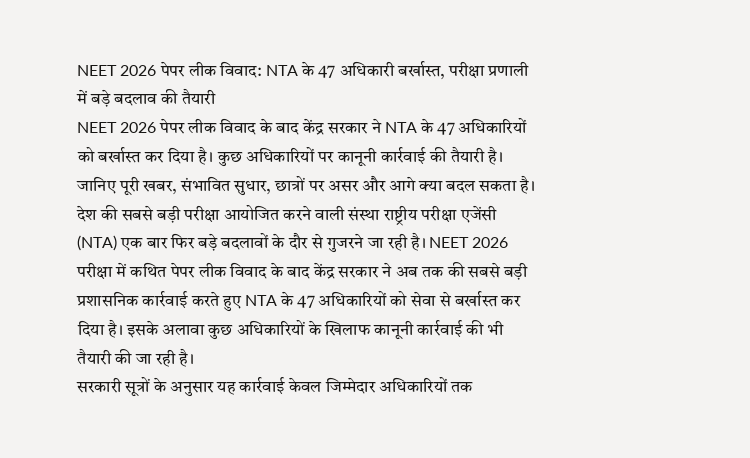NEET 2026 पेपर लीक विवाद: NTA के 47 अधिकारी बर्खास्त, परीक्षा प्रणाली में बड़े बदलाव की तैयारी
NEET 2026 पेपर लीक विवाद के बाद केंद्र सरकार ने NTA के 47 अधिकारियों को बर्खास्त कर दिया है। कुछ अधिकारियों पर कानूनी कार्रवाई की तैयारी है। जानिए पूरी खबर, संभावित सुधार, छात्रों पर असर और आगे क्या बदल सकता है।
देश की सबसे बड़ी परीक्षा आयोजित करने वाली संस्था राष्ट्रीय परीक्षा एजेंसी (NTA) एक बार फिर बड़े बदलावों के दौर से गुजरने जा रही है। NEET 2026 परीक्षा में कथित पेपर लीक विवाद के बाद केंद्र सरकार ने अब तक की सबसे बड़ी प्रशासनिक कार्रवाई करते हुए NTA के 47 अधिकारियों को सेवा से बर्खास्त कर दिया है। इसके अलावा कुछ अधिकारियों के खिलाफ कानूनी कार्रवाई की भी तैयारी की जा रही है।
सरकारी सूत्रों के अनुसार यह कार्रवाई केवल जिम्मेदार अधिकारियों तक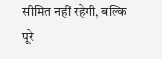सीमित नहीं रहेगी, बल्कि पूरे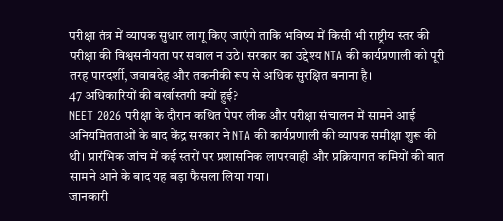परीक्षा तंत्र में व्यापक सुधार लागू किए जाएंगे ताकि भविष्य में किसी भी राष्ट्रीय स्तर की परीक्षा की विश्वसनीयता पर सवाल न उठे। सरकार का उद्देश्य NTA की कार्यप्रणाली को पूरी तरह पारदर्शी, जवाबदेह और तकनीकी रूप से अधिक सुरक्षित बनाना है।
47 अधिकारियों की बर्खास्तगी क्यों हुई?
NEET 2026 परीक्षा के दौरान कथित पेपर लीक और परीक्षा संचालन में सामने आई अनियमितताओं के बाद केंद्र सरकार ने NTA की कार्यप्रणाली की व्यापक समीक्षा शुरू की थी। प्रारंभिक जांच में कई स्तरों पर प्रशासनिक लापरवाही और प्रक्रियागत कमियों की बात सामने आने के बाद यह बड़ा फैसला लिया गया।
जानकारी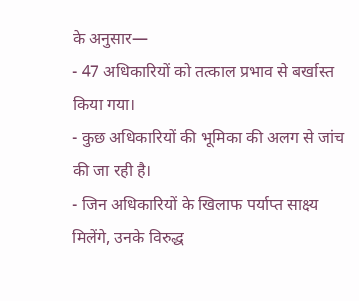के अनुसार—
- 47 अधिकारियों को तत्काल प्रभाव से बर्खास्त किया गया।
- कुछ अधिकारियों की भूमिका की अलग से जांच की जा रही है।
- जिन अधिकारियों के खिलाफ पर्याप्त साक्ष्य मिलेंगे, उनके विरुद्ध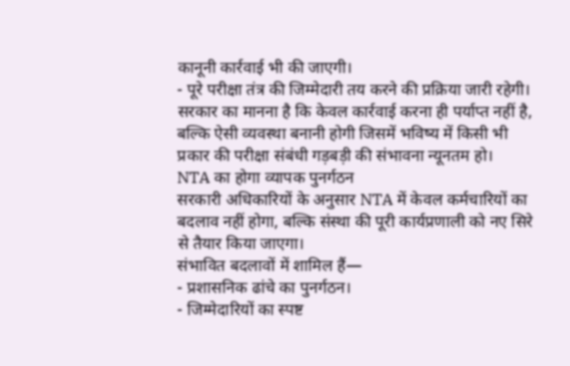कानूनी कार्रवाई भी की जाएगी।
- पूरे परीक्षा तंत्र की जिम्मेदारी तय करने की प्रक्रिया जारी रहेगी।
सरकार का मानना है कि केवल कार्रवाई करना ही पर्याप्त नहीं है, बल्कि ऐसी व्यवस्था बनानी होगी जिसमें भविष्य में किसी भी प्रकार की परीक्षा संबंधी गड़बड़ी की संभावना न्यूनतम हो।
NTA का होगा व्यापक पुनर्गठन
सरकारी अधिकारियों के अनुसार NTA में केवल कर्मचारियों का बदलाव नहीं होगा, बल्कि संस्था की पूरी कार्यप्रणाली को नए सिरे से तैयार किया जाएगा।
संभावित बदलावों में शामिल हैं—
- प्रशासनिक ढांचे का पुनर्गठन।
- जिम्मेदारियों का स्पष्ट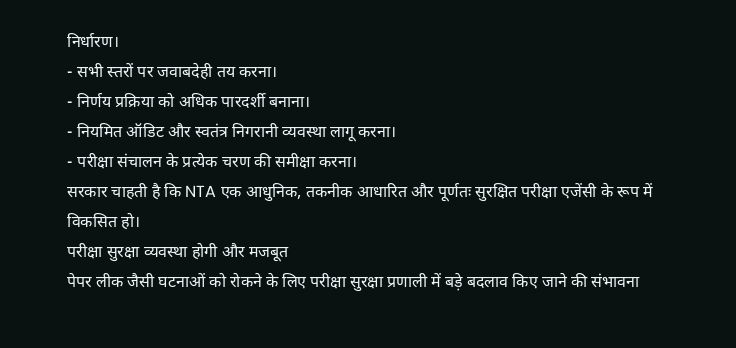निर्धारण।
- सभी स्तरों पर जवाबदेही तय करना।
- निर्णय प्रक्रिया को अधिक पारदर्शी बनाना।
- नियमित ऑडिट और स्वतंत्र निगरानी व्यवस्था लागू करना।
- परीक्षा संचालन के प्रत्येक चरण की समीक्षा करना।
सरकार चाहती है कि NTA एक आधुनिक, तकनीक आधारित और पूर्णतः सुरक्षित परीक्षा एजेंसी के रूप में विकसित हो।
परीक्षा सुरक्षा व्यवस्था होगी और मजबूत
पेपर लीक जैसी घटनाओं को रोकने के लिए परीक्षा सुरक्षा प्रणाली में बड़े बदलाव किए जाने की संभावना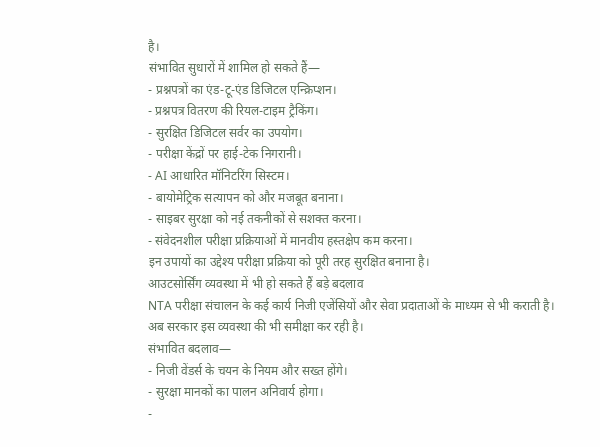है।
संभावित सुधारों में शामिल हो सकते हैं—
- प्रश्नपत्रों का एंड-टू-एंड डिजिटल एन्क्रिप्शन।
- प्रश्नपत्र वितरण की रियल-टाइम ट्रैकिंग।
- सुरक्षित डिजिटल सर्वर का उपयोग।
- परीक्षा केंद्रों पर हाई-टेक निगरानी।
- AI आधारित मॉनिटरिंग सिस्टम।
- बायोमेट्रिक सत्यापन को और मजबूत बनाना।
- साइबर सुरक्षा को नई तकनीकों से सशक्त करना।
- संवेदनशील परीक्षा प्रक्रियाओं में मानवीय हस्तक्षेप कम करना।
इन उपायों का उद्देश्य परीक्षा प्रक्रिया को पूरी तरह सुरक्षित बनाना है।
आउटसोर्सिंग व्यवस्था में भी हो सकते हैं बड़े बदलाव
NTA परीक्षा संचालन के कई कार्य निजी एजेंसियों और सेवा प्रदाताओं के माध्यम से भी कराती है। अब सरकार इस व्यवस्था की भी समीक्षा कर रही है।
संभावित बदलाव—
- निजी वेंडर्स के चयन के नियम और सख्त होंगे।
- सुरक्षा मानकों का पालन अनिवार्य होगा।
-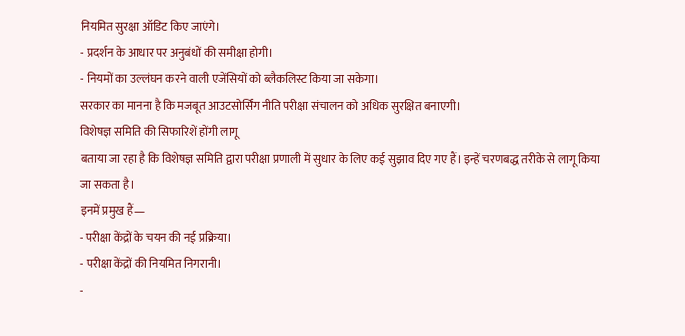नियमित सुरक्षा ऑडिट किए जाएंगे।
- प्रदर्शन के आधार पर अनुबंधों की समीक्षा होगी।
- नियमों का उल्लंघन करने वाली एजेंसियों को ब्लैकलिस्ट किया जा सकेगा।
सरकार का मानना है कि मजबूत आउटसोर्सिंग नीति परीक्षा संचालन को अधिक सुरक्षित बनाएगी।
विशेषज्ञ समिति की सिफारिशें होंगी लागू
बताया जा रहा है कि विशेषज्ञ समिति द्वारा परीक्षा प्रणाली में सुधार के लिए कई सुझाव दिए गए हैं। इन्हें चरणबद्ध तरीके से लागू किया जा सकता है।
इनमें प्रमुख हैं—
- परीक्षा केंद्रों के चयन की नई प्रक्रिया।
- परीक्षा केंद्रों की नियमित निगरानी।
-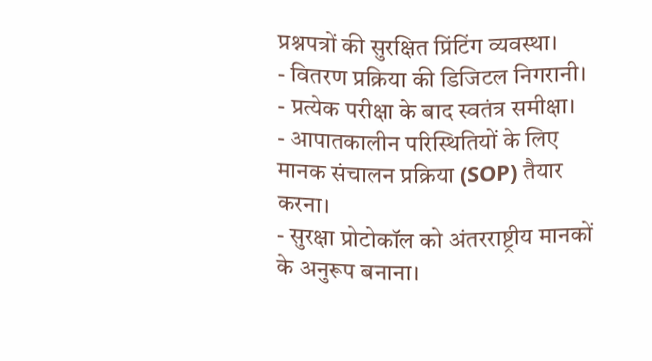प्रश्नपत्रों की सुरक्षित प्रिंटिंग व्यवस्था।
- वितरण प्रक्रिया की डिजिटल निगरानी।
- प्रत्येक परीक्षा के बाद स्वतंत्र समीक्षा।
- आपातकालीन परिस्थितियों के लिए मानक संचालन प्रक्रिया (SOP) तैयार करना।
- सुरक्षा प्रोटोकॉल को अंतरराष्ट्रीय मानकों के अनुरूप बनाना।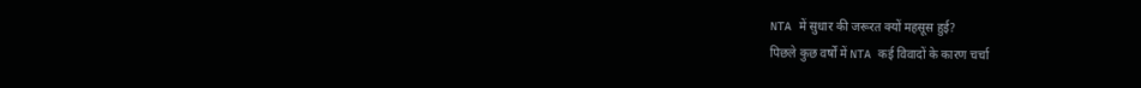NTA में सुधार की जरूरत क्यों महसूस हुई?
पिछले कुछ वर्षों में NTA कई विवादों के कारण चर्चा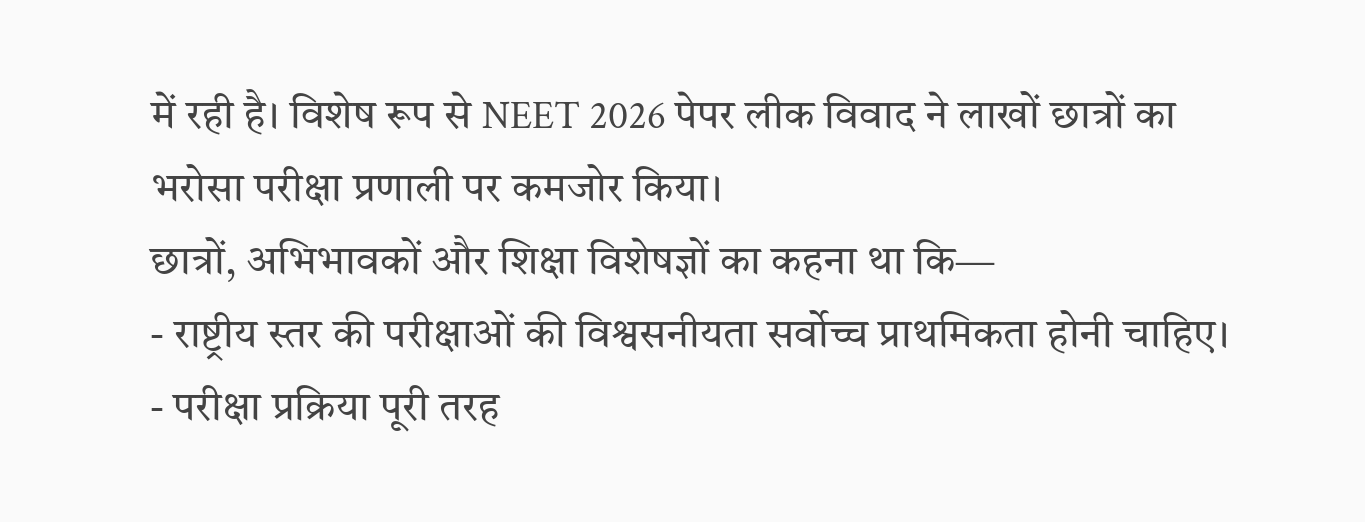में रही है। विशेष रूप से NEET 2026 पेपर लीक विवाद ने लाखों छात्रों का भरोसा परीक्षा प्रणाली पर कमजोर किया।
छात्रों, अभिभावकों और शिक्षा विशेषज्ञों का कहना था कि—
- राष्ट्रीय स्तर की परीक्षाओं की विश्वसनीयता सर्वोच्च प्राथमिकता होनी चाहिए।
- परीक्षा प्रक्रिया पूरी तरह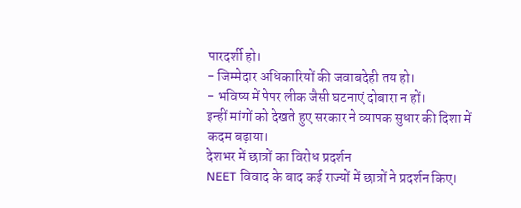पारदर्शी हो।
- जिम्मेदार अधिकारियों की जवाबदेही तय हो।
- भविष्य में पेपर लीक जैसी घटनाएं दोबारा न हों।
इन्हीं मांगों को देखते हुए सरकार ने व्यापक सुधार की दिशा में कदम बढ़ाया।
देशभर में छात्रों का विरोध प्रदर्शन
NEET विवाद के बाद कई राज्यों में छात्रों ने प्रदर्शन किए।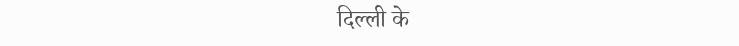दिल्ली के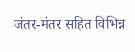जंतर-मंतर सहित विभिन्न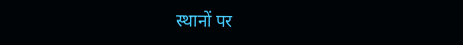स्थानों पर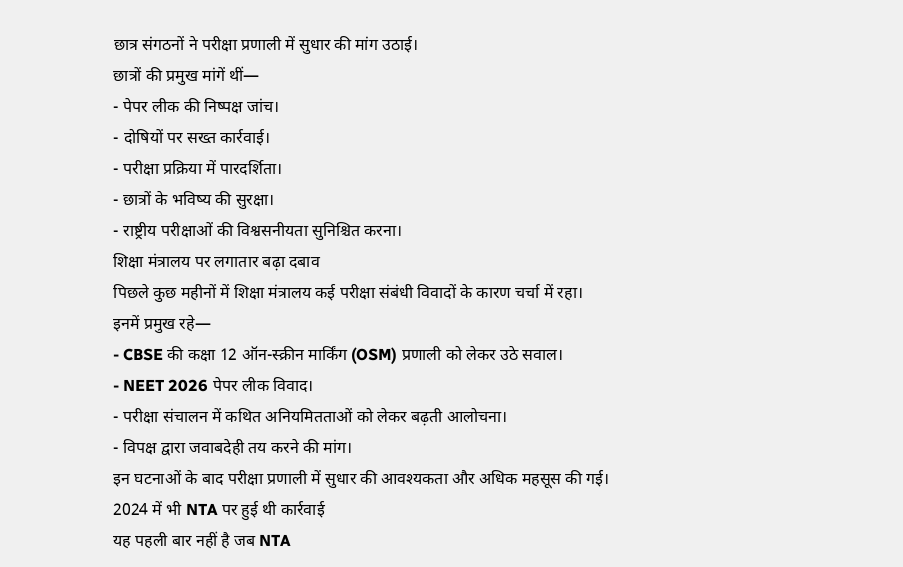छात्र संगठनों ने परीक्षा प्रणाली में सुधार की मांग उठाई।
छात्रों की प्रमुख मांगें थीं—
- पेपर लीक की निष्पक्ष जांच।
- दोषियों पर सख्त कार्रवाई।
- परीक्षा प्रक्रिया में पारदर्शिता।
- छात्रों के भविष्य की सुरक्षा।
- राष्ट्रीय परीक्षाओं की विश्वसनीयता सुनिश्चित करना।
शिक्षा मंत्रालय पर लगातार बढ़ा दबाव
पिछले कुछ महीनों में शिक्षा मंत्रालय कई परीक्षा संबंधी विवादों के कारण चर्चा में रहा।
इनमें प्रमुख रहे—
- CBSE की कक्षा 12 ऑन-स्क्रीन मार्किंग (OSM) प्रणाली को लेकर उठे सवाल।
- NEET 2026 पेपर लीक विवाद।
- परीक्षा संचालन में कथित अनियमितताओं को लेकर बढ़ती आलोचना।
- विपक्ष द्वारा जवाबदेही तय करने की मांग।
इन घटनाओं के बाद परीक्षा प्रणाली में सुधार की आवश्यकता और अधिक महसूस की गई।
2024 में भी NTA पर हुई थी कार्रवाई
यह पहली बार नहीं है जब NTA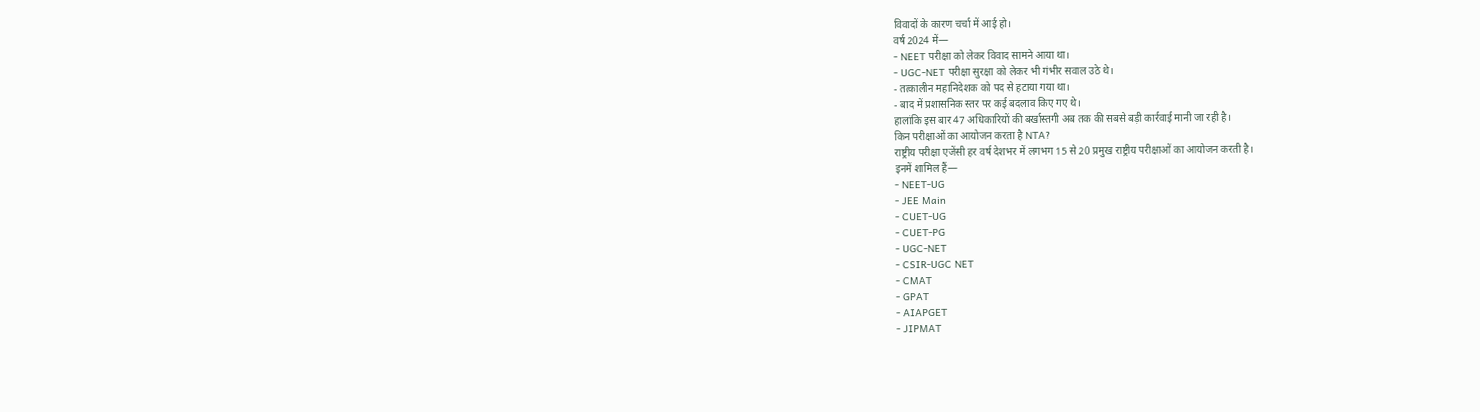विवादों के कारण चर्चा में आई हो।
वर्ष 2024 में—
- NEET परीक्षा को लेकर विवाद सामने आया था।
- UGC-NET परीक्षा सुरक्षा को लेकर भी गंभीर सवाल उठे थे।
- तत्कालीन महानिदेशक को पद से हटाया गया था।
- बाद में प्रशासनिक स्तर पर कई बदलाव किए गए थे।
हालांकि इस बार 47 अधिकारियों की बर्खास्तगी अब तक की सबसे बड़ी कार्रवाई मानी जा रही है।
किन परीक्षाओं का आयोजन करता है NTA?
राष्ट्रीय परीक्षा एजेंसी हर वर्ष देशभर में लगभग 15 से 20 प्रमुख राष्ट्रीय परीक्षाओं का आयोजन करती है।
इनमें शामिल हैं—
- NEET-UG
- JEE Main
- CUET-UG
- CUET-PG
- UGC-NET
- CSIR-UGC NET
- CMAT
- GPAT
- AIAPGET
- JIPMAT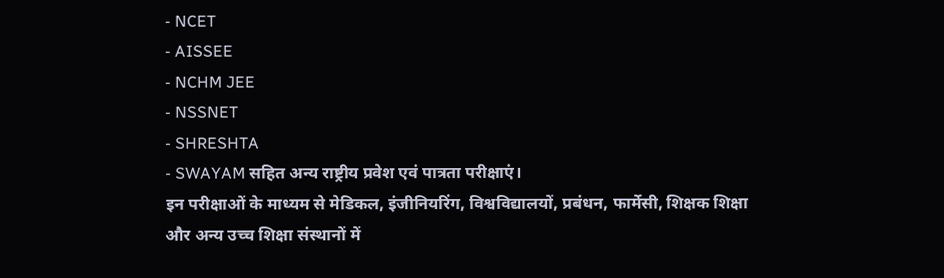- NCET
- AISSEE
- NCHM JEE
- NSSNET
- SHRESHTA
- SWAYAM सहित अन्य राष्ट्रीय प्रवेश एवं पात्रता परीक्षाएं।
इन परीक्षाओं के माध्यम से मेडिकल, इंजीनियरिंग, विश्वविद्यालयों, प्रबंधन, फार्मेसी, शिक्षक शिक्षा और अन्य उच्च शिक्षा संस्थानों में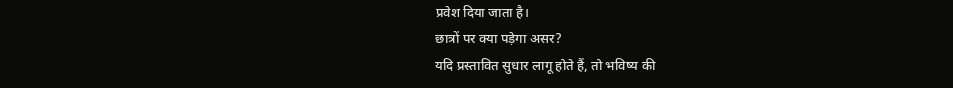प्रवेश दिया जाता है।
छात्रों पर क्या पड़ेगा असर?
यदि प्रस्तावित सुधार लागू होते हैं, तो भविष्य की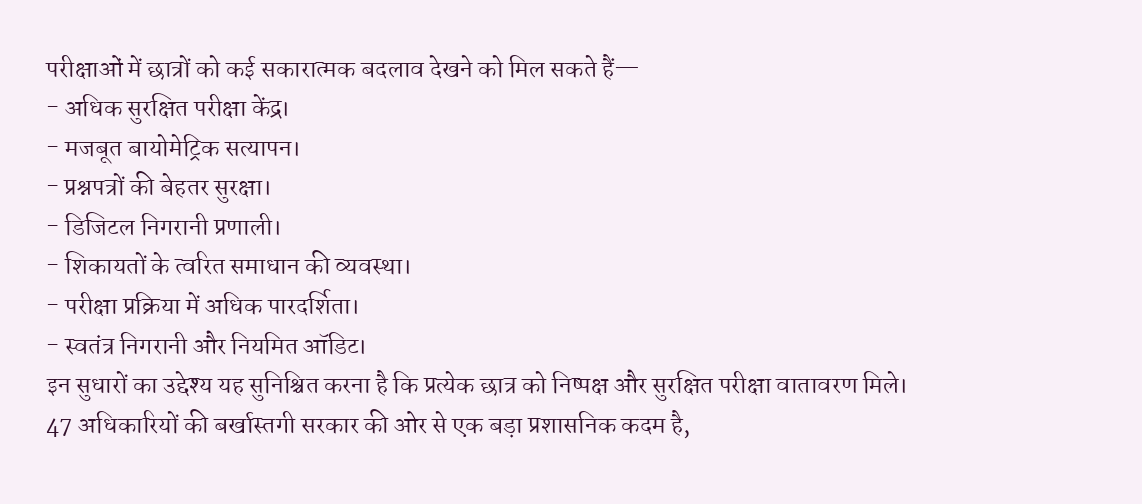परीक्षाओं में छात्रों को कई सकारात्मक बदलाव देखने को मिल सकते हैं—
- अधिक सुरक्षित परीक्षा केंद्र।
- मजबूत बायोमेट्रिक सत्यापन।
- प्रश्नपत्रों की बेहतर सुरक्षा।
- डिजिटल निगरानी प्रणाली।
- शिकायतों के त्वरित समाधान की व्यवस्था।
- परीक्षा प्रक्रिया में अधिक पारदर्शिता।
- स्वतंत्र निगरानी और नियमित ऑडिट।
इन सुधारों का उद्देश्य यह सुनिश्चित करना है कि प्रत्येक छात्र को निष्पक्ष और सुरक्षित परीक्षा वातावरण मिले।
47 अधिकारियों की बर्खास्तगी सरकार की ओर से एक बड़ा प्रशासनिक कदम है,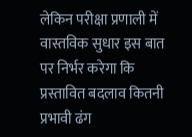लेकिन परीक्षा प्रणाली में वास्तविक सुधार इस बात पर निर्भर करेगा कि प्रस्तावित बदलाव कितनी प्रभावी ढंग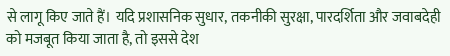से लागू किए जाते हैं। यदि प्रशासनिक सुधार, तकनीकी सुरक्षा, पारदर्शिता और जवाबदेही को मजबूत किया जाता है, तो इससे देश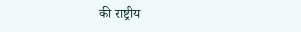की राष्ट्रीय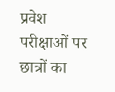प्रवेश परीक्षाओं पर छात्रों का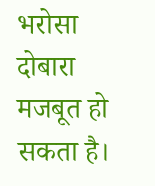भरोसा दोबारा मजबूत हो सकता है।